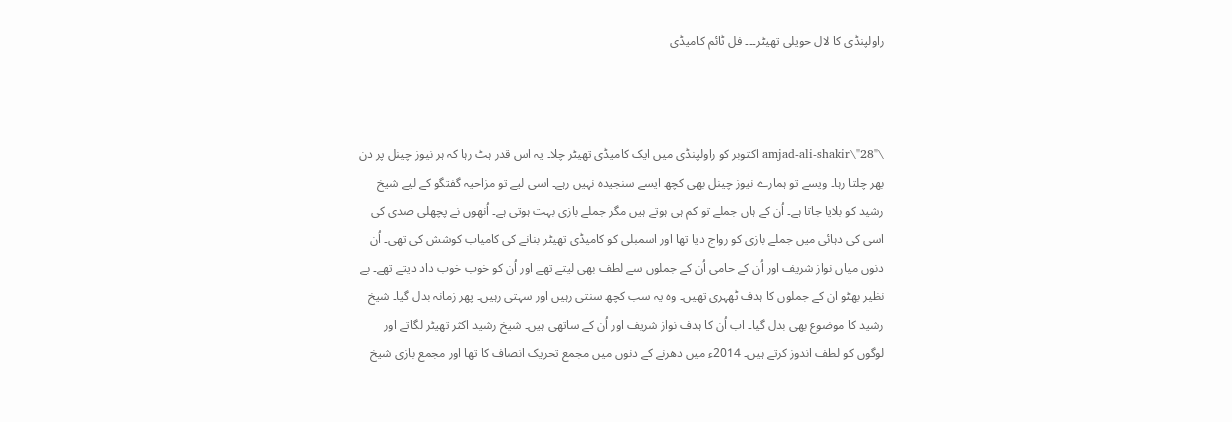راولپنڈی کا لال حویلی تھیٹر۔۔۔ فل ٹائم کامیڈی



\"amjad-ali-shakir\"28 اکتوبر کو راولپنڈی میں ایک کامیڈی تھیٹر چلا۔ یہ اس قدر ہٹ رہا کہ ہر نیوز چینل پر دن بھر چلتا رہا۔ ویسے تو ہمارے نیوز چینل بھی کچھ ایسے سنجیدہ نہیں رہے۔ اسی لیے تو مزاحیہ گفتگو کے لیے شیخ رشید کو بلایا جاتا ہے۔ اُن کے ہاں جملے تو کم ہی ہوتے ہیں مگر جملے بازی بہت ہوتی ہے۔ اُنھوں نے پچھلی صدی کی اسی کی دہائی میں جملے بازی کو رواج دیا تھا اور اسمبلی کو کامیڈی تھیٹر بنانے کی کامیاب کوشش کی تھی۔ اُن دنوں میاں نواز شریف اور اُن کے حامی اُن کے جملوں سے لطف بھی لیتے تھے اور اُن کو خوب خوب داد دیتے تھے۔ بے نظیر بھٹو ان کے جملوں کا ہدف ٹھہری تھیں۔ وہ یہ سب کچھ سنتی رہیں اور سہتی رہیں۔ پھر زمانہ بدل گیا۔ شیخ رشید کا موضوع بھی بدل گیا۔ اب اُن کا ہدف نواز شریف اور اُن کے ساتھی ہیں۔ شیخ رشید اکثر تھیٹر لگاتے اور لوگوں کو لطف اندوز کرتے ہیں۔ 2014ء میں دھرنے کے دنوں میں مجمع تحریک انصاف کا تھا اور مجمع بازی شیخ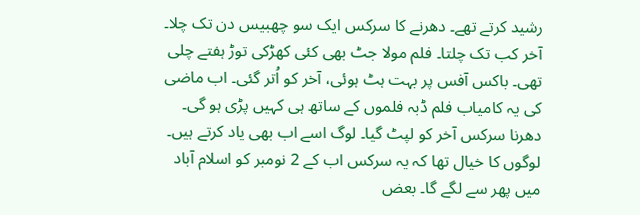رشید کرتے تھے۔ دھرنے کا سرکس ایک سو چھبیس دن تک چلا۔ آخر کب تک چلتا۔ فلم مولا جٹ بھی کئی کھڑکی توڑ ہفتے چلی تھی۔ باکس آفس پر بہت ہٹ ہوئی، آخر کو اُتر گئی۔ اب ماضی کی یہ کامیاب فلم ڈبہ فلموں کے ساتھ ہی کہیں پڑی ہو گی۔ دھرنا سرکس آخر کو لپٹ گیا۔ لوگ اسے اب بھی یاد کرتے ہیں۔ لوگوں کا خیال تھا کہ یہ سرکس اب کے 2 نومبر کو اسلام آباد میں پھر سے لگے گا۔ بعض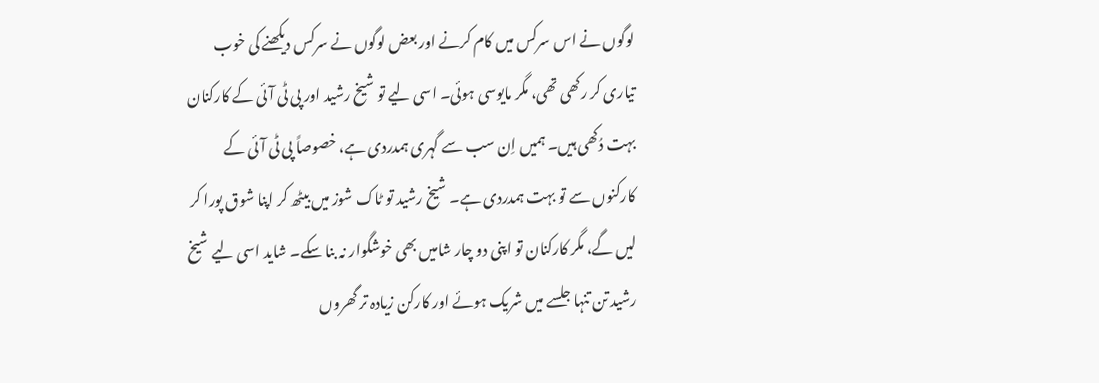لوگوں نے اس سرکس میں کام کرنے اور بعض لوگوں نے سرکس دیکھنے کی خوب تیاری کر رکھی تھی، مگر مایوسی ہوئی۔ اسی لیے تو شیخ رشید اور پی ٹی آئی کے کارکنان بہت دُکھی ہیں۔ ہمیں اِن سب سے گہری ہمدردی ہے، خصوصاً پی ٹی آئی کے کارکنوں سے تو بہت ہمدردی ہے۔ شیخ رشید تو ٹاک شوز میں بیٹھ کر اپنا شوق پورا کر لیں گے، مگر کارکنان تو اپنی دو چار شامیں بھی خوشگوار نہ بنا سکے۔ شاید اسی لیے شیخ رشید تن تنہا جلسے میں شریک ہوئے اور کارکن زیادہ تر گھروں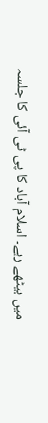میں بیٹھے رہے۔ اسلام آباد کا پی ٹی آئی کا جلسہ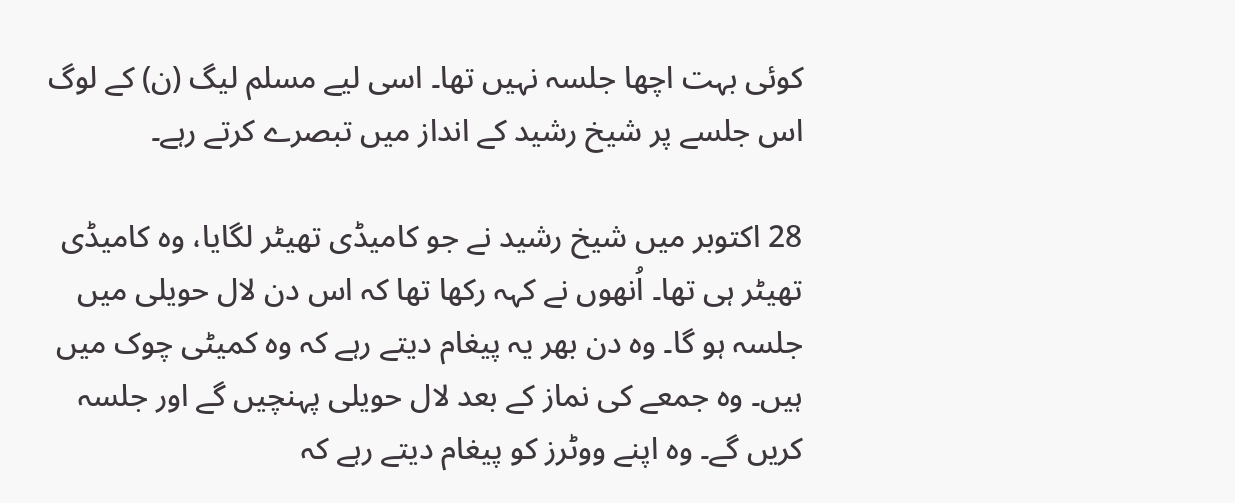کوئی بہت اچھا جلسہ نہیں تھا۔ اسی لیے مسلم لیگ (ن) کے لوگ اس جلسے پر شیخ رشید کے انداز میں تبصرے کرتے رہے۔

28 اکتوبر میں شیخ رشید نے جو کامیڈی تھیٹر لگایا، وہ کامیڈی تھیٹر ہی تھا۔ اُنھوں نے کہہ رکھا تھا کہ اس دن لال حویلی میں جلسہ ہو گا۔ وہ دن بھر یہ پیغام دیتے رہے کہ وہ کمیٹی چوک میں ہیں۔ وہ جمعے کی نماز کے بعد لال حویلی پہنچیں گے اور جلسہ کریں گے۔ وہ اپنے ووٹرز کو پیغام دیتے رہے کہ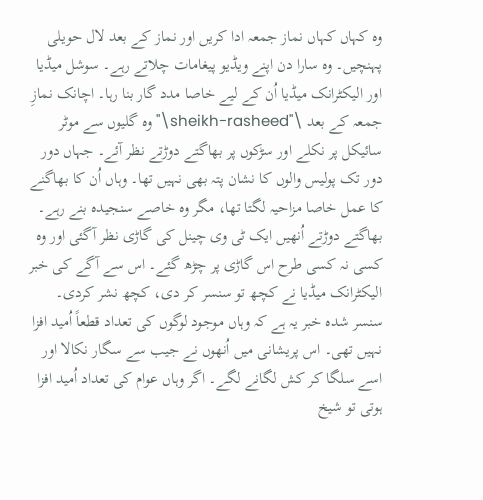وہ کہاں کہاں نماز جمعہ ادا کریں اور نماز کے بعد لال حویلی پہنچیں۔ وہ سارا دن اپنے ویڈیو پیغامات چلاتے رہے۔ سوشل میڈیا اور الیکٹرانک میڈیا اُن کے لیے خاصا مدد گار بنا رہا۔ اچانک نمازِ جمعہ کے بعد \"sheikh-rasheed\"وہ گلیوں سے موٹر سائیکل پر نکلے اور سڑکوں پر بھاگتے دوڑتے نظر آئے۔ جہاں دور دور تک پولیس والوں کا نشان پتہ بھی نہیں تھا۔ وہاں اُن کا بھاگنے کا عمل خاصا مزاحیہ لگتا تھا، مگر وہ خاصے سنجیدہ بنے رہے۔ بھاگتے دوڑتے اُنھیں ایک ٹی وی چینل کی گاڑی نظر آگئی اور وہ کسی نہ کسی طرح اس گاڑی پر چڑھ گئے۔ اس سے آگے کی خبر الیکٹرانک میڈیا نے کچھ تو سنسر کر دی، کچھ نشر کردی۔ سنسر شدہ خبر یہ ہے کہ وہاں موجود لوگوں کی تعداد قطعاً اُمید افزا نہیں تھی۔ اس پریشانی میں اُنھوں نے جیب سے سگار نکالا اور اسے سلگا کر کش لگانے لگے۔ اگر وہاں عوام کی تعداد اُمید افزا ہوتی تو شیخ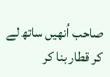صاحب اُنھیں ساتھ لے کر قطار بنا کر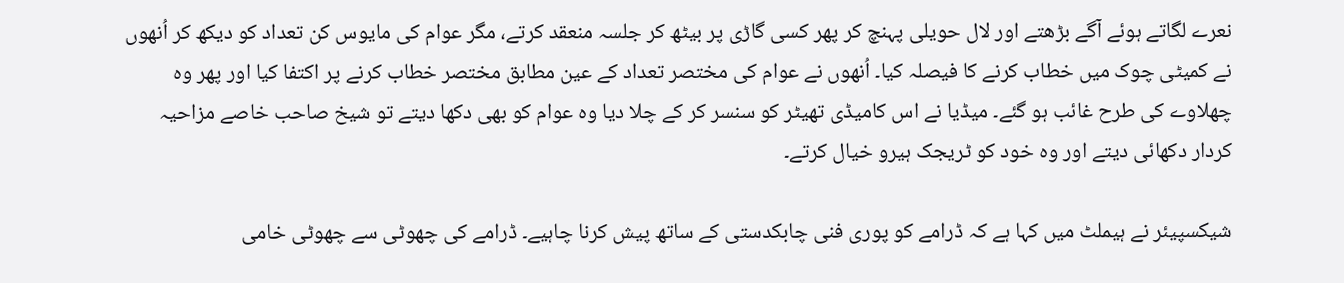نعرے لگاتے ہوئے آگے بڑھتے اور لال حویلی پہنچ کر پھر کسی گاڑی پر بیٹھ کر جلسہ منعقد کرتے، مگر عوام کی مایوس کن تعداد کو دیکھ کر اُنھوں نے کمیٹی چوک میں خطاب کرنے کا فیصلہ کیا۔ اُنھوں نے عوام کی مختصر تعداد کے عین مطابق مختصر خطاب کرنے پر اکتفا کیا اور پھر وہ چھلاوے کی طرح غائب ہو گئے۔ میڈیا نے اس کامیڈی تھیٹر کو سنسر کر کے چلا دیا وہ عوام کو بھی دکھا دیتے تو شیخ صاحب خاصے مزاحیہ کردار دکھائی دیتے اور وہ خود کو ٹریجک ہیرو خیال کرتے۔

شیکسپیئر نے ہیملٹ میں کہا ہے کہ ڈرامے کو پوری فنی چابکدستی کے ساتھ پیش کرنا چاہیے۔ ڈرامے کی چھوٹی سے چھوٹی خامی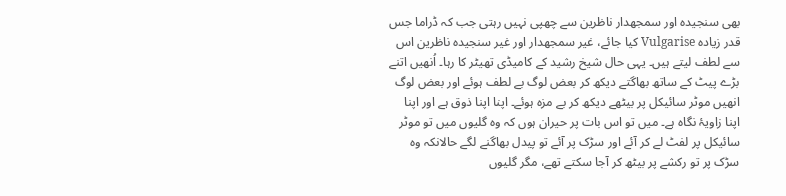بھی سنجیدہ اور سمجھدار ناظرین سے چھپی نہیں رہتی جب کہ ڈراما جس قدر زیادہ Vulgarise کیا جائے، غیر سمجھدار اور غیر سنجیدہ ناظرین اس سے لطف لیتے ہیں۔ یہی حال شیخ رشید کے کامیڈی تھیٹر کا رہا۔ اُنھیں اتنے بڑے پیٹ کے ساتھ بھاگتے دیکھ کر بعض لوگ بے لطف ہوئے اور بعض لوگ انھیں موٹر سائیکل پر بیٹھے دیکھ کر بے مزہ ہوئے۔ اپنا اپنا ذوق ہے اور اپنا اپنا زاویۂ نگاہ ہے۔ میں تو اس بات پر حیران ہوں کہ وہ گلیوں میں تو موٹر سائیکل پر لفٹ لے کر آئے اور سڑک پر آئے تو پیدل بھاگنے لگے حالانکہ وہ سڑک پر تو رکشے پر بیٹھ کر آجا سکتے تھے، مگر گلیوں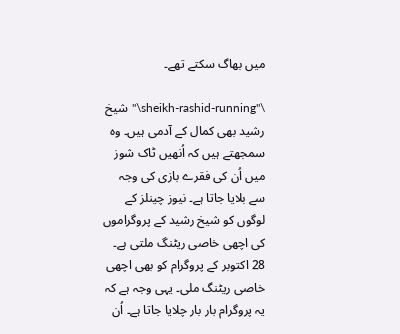میں بھاگ سکتے تھے۔

\"sheikh-rashid-running\"شیخ رشید بھی کمال کے آدمی ہیں۔ وہ سمجھتے ہیں کہ اُنھیں ٹاک شوز میں اُن کی فقرے بازی کی وجہ سے بلایا جاتا ہے۔ نیوز چینلز کے لوگوں کو شیخ رشید کے پروگراموں کی اچھی خاصی ریٹنگ ملتی ہے۔ 28 اکتوبر کے پروگرام کو بھی اچھی خاصی ریٹنگ ملی۔ یہی وجہ ہے کہ یہ پروگرام بار بار چلایا جاتا ہے۔ اُن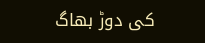کی دوڑ بھاگ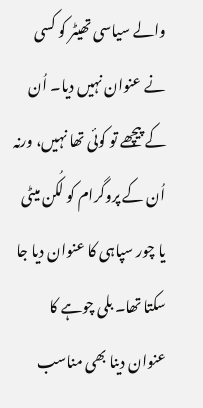والے سیاسی تھیٹر کو کسی نے عنوان نہیں دیا۔ اُن کے پیچھے تو کوئی تھا نہیں، ورنہ اُن کے پروگرام کو لُکن میٹی یا چور سپاہی کا عنوان دیا جا سکتا تھا۔ بلی چوہے کا عنوان دینا بھی مناسب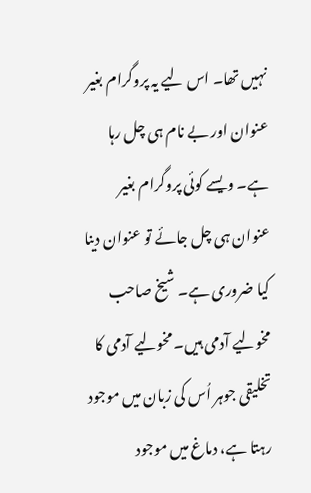نہیں تھا۔ اس لیے یہ پروگرام بغیر عنوان اور بے نام ہی چل رہا ہے۔ ویسے کوئی پروگرام بغیر عنوان ہی چل جائے تو عنوان دینا کیا ضروری ہے۔ شیخ صاحب مخولیے آدمی ہیں۔ مخولیے آدمی کا تخلیقی جوہر اُس کی زبان میں موجود رہتا ہے، دماغ میں موجود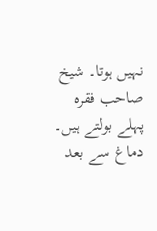نہیں ہوتا۔ شیخ صاحب فقرہ پہلے بولتے ہیں۔ دماغ سے بعد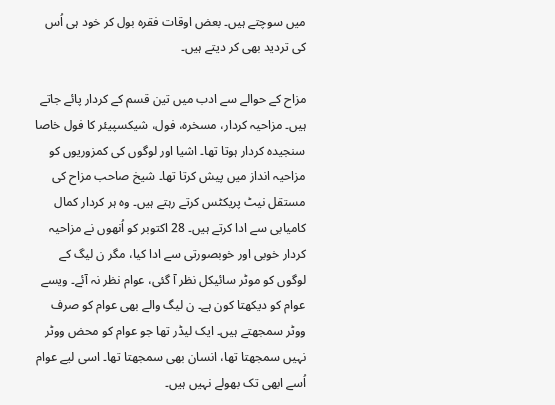میں سوچتے ہیں۔ بعض اوقات فقرہ بول کر خود ہی اُس کی تردید بھی کر دیتے ہیں۔

مزاح کے حوالے سے ادب میں تین قسم کے کردار پائے جاتے ہیں۔ مزاحیہ کردار، مسخرہ، فول، شیکسپیئر کا فول خاصا سنجیدہ کردار ہوتا تھا۔ اشیا اور لوگوں کی کمزوریوں کو مزاحیہ انداز میں پیش کرتا تھا۔ شیخ صاحب مزاح کی مستقل نیٹ پریکٹس کرتے رہتے ہیں۔ وہ ہر کردار کمال کامیابی سے ادا کرتے ہیں۔ 28 اکتوبر کو اُنھوں نے مزاحیہ کردار خوبی اور خوبصورتی سے ادا کیا، مگر ن لیگ کے لوگوں کو موٹر سائیکل نظر آ گئی، عوام نظر نہ آئے۔ ویسے عوام کو دیکھتا کون ہے۔ ن لیگ والے بھی عوام کو صرف ووٹر سمجھتے ہیں۔ ایک لیڈر تھا جو عوام کو محض ووٹر نہیں سمجھتا تھا، انسان بھی سمجھتا تھا۔ اسی لیے عوام اُسے ابھی تک بھولے نہیں ہیں۔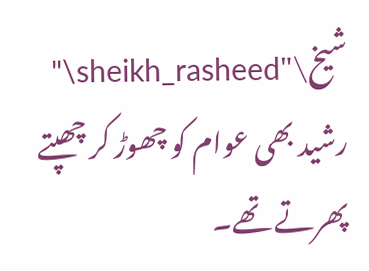شیخ\"sheikh_rasheed\" رشید بھی عوام کو چھوڑ کر چھپتے پھرتے تھے۔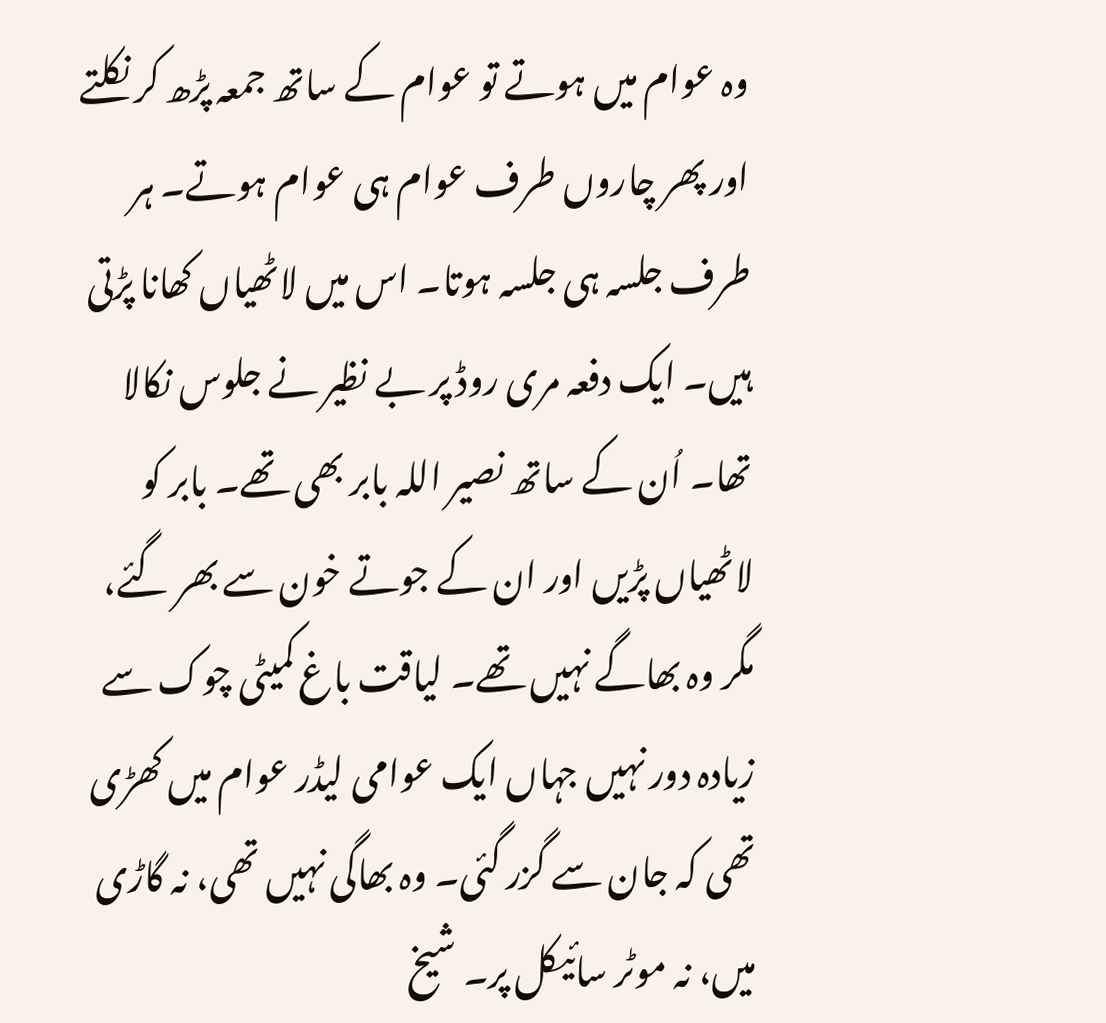وہ عوام میں ہوتے تو عوام کے ساتھ جمعہ پڑھ کر نکلتے اور پھر چاروں طرف عوام ہی عوام ہوتے۔ ہر طرف جلسہ ہی جلسہ ہوتا۔ اس میں لاٹھیاں کھانا پڑتی ہیں۔ ایک دفعہ مری روڈ پر بے نظیر نے جلوس نکالا تھا۔ اُن کے ساتھ نصیر اللہ بابر بھی تھے۔ بابر کو لاٹھیاں پڑیں اور ان کے جوتے خون سے بھر گئے، مگر وہ بھاگے نہیں تھے۔ لیاقت باغ کمیٹی چوک سے زیادہ دور نہیں جہاں ایک عوامی لیڈر عوام میں کھڑی تھی کہ جان سے گزر گئی۔ وہ بھاگی نہیں تھی، نہ گاڑی میں، نہ موٹر سائیکل پر۔ شیخ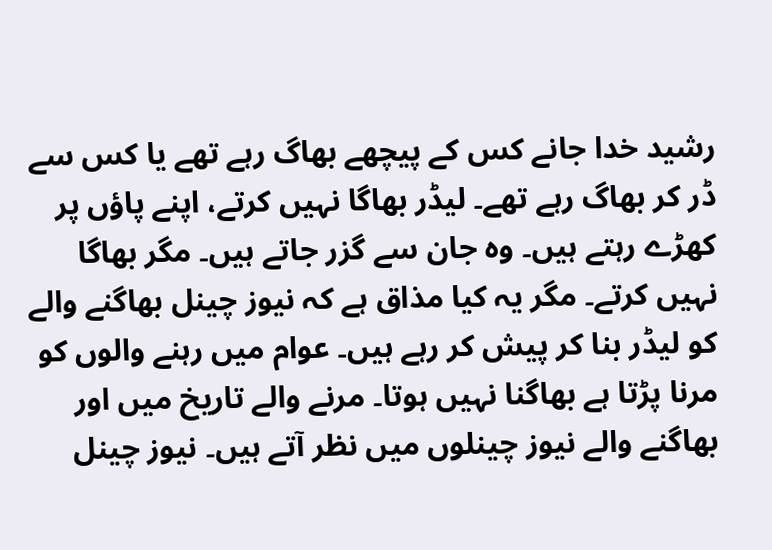رشید خدا جانے کس کے پیچھے بھاگ رہے تھے یا کس سے ڈر کر بھاگ رہے تھے۔ لیڈر بھاگا نہیں کرتے، اپنے پاؤں پر کھڑے رہتے ہیں۔ وہ جان سے گزر جاتے ہیں۔ مگر بھاگا نہیں کرتے۔ مگر یہ کیا مذاق ہے کہ نیوز چینل بھاگنے والے کو لیڈر بنا کر پیش کر رہے ہیں۔ عوام میں رہنے والوں کو مرنا پڑتا ہے بھاگنا نہیں ہوتا۔ مرنے والے تاریخ میں اور بھاگنے والے نیوز چینلوں میں نظر آتے ہیں۔ نیوز چینل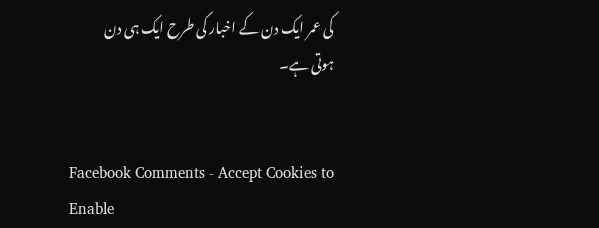کی عمر ایک دن کے اخبار کی طرح ایک ہی دن ہوتی ہے۔


Facebook Comments - Accept Cookies to Enable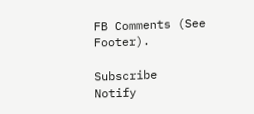FB Comments (See Footer).

Subscribe
Notify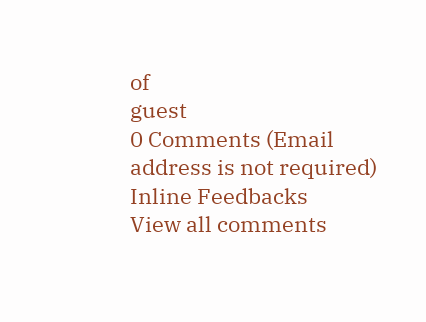of
guest
0 Comments (Email address is not required)
Inline Feedbacks
View all comments